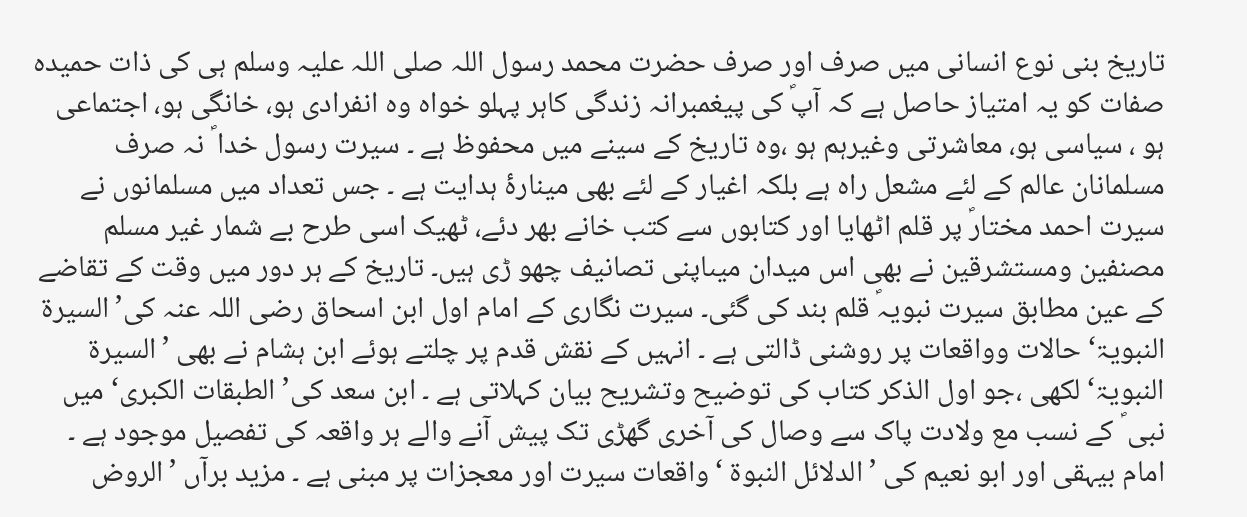تاریخ بنی نوع انسانی میں صرف اور صرف حضرت محمد رسول اللہ صلی اللہ علیہ وسلم ہی کی ذات حمیدہ صفات کو یہ امتیاز حاصل ہے کہ آپؐ کی پیغمبرانہ زندگی کاہر پہلو خواہ وہ انفرادی ہو، خانگی ہو، اجتماعی ہو ، سیاسی ہو، معاشرتی وغیرہم ہو ،وہ تاریخ کے سینے میں محفوظ ہے ۔ سیرت رسول خدا ؐ نہ صرف مسلمانان عالم کے لئے مشعل راہ ہے بلکہ اغیار کے لئے بھی مینارۂ ہدایت ہے ۔ جس تعداد میں مسلمانوں نے سیرت احمد مختارؐ پر قلم اٹھایا اور کتابوں سے کتب خانے بھر دئے، ٹھیک اسی طرح بے شمار غیر مسلم مصنفین ومستشرقین نے بھی اس میدان میںاپنی تصانیف چھو ڑی ہیں۔ تاریخ کے ہر دور میں وقت کے تقاضے کے عین مطابق سیرت نبویہؐ قلم بند کی گئی۔ سیرت نگاری کے امام اول ابن اسحاق رضی اللہ عنہ کی’السیرۃ النبویۃ‘ حالات وواقعات پر روشنی ڈالتی ہے ۔ انہیں کے نقش قدم پر چلتے ہوئے ابن ہشام نے بھی ’السیرۃ النبویۃ‘ لکھی ،جو اول الذکر کتاب کی توضیح وتشریح بیان کہلاتی ہے ۔ ابن سعد کی’ الطبقات الکبری‘ میں نبی ؐ کے نسب مع ولادت پاک سے وصال کی آخری گھڑی تک پیش آنے والے ہر واقعہ کی تفصیل موجود ہے ۔ امام بیہقی اور ابو نعیم کی ’الدلائل النبوۃ ‘واقعات سیرت اور معجزات پر مبنی ہے ۔ مزید برآں ’الروض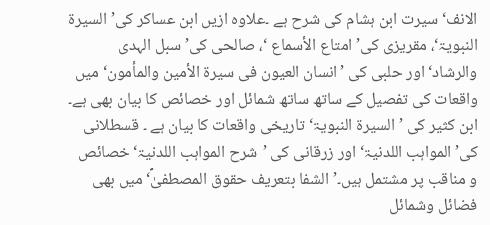الانف‘ سیرت ابن ہشام کی شرح ہے ۔علاوہ ازیں ابن عساکر کی’ السیرۃ النبویۃ‘، مقریزی کی’ امتاع الأسماع ‘، صالحی کی’ سبل الہدی والرشاد‘ اور حلبی کی ’انسان العیون فی سیرۃ الأمین والمأمون‘ میں واقعات کی تفصیل کے ساتھ ساتھ شمائل اور خصائص کا بیان بھی ہے۔ ابن کثیر کی ’السیرۃ النبویۃ‘ تاریخی واقعات کا بیان ہے ۔ قسطلانی کی’ المواہب اللدنیۃ‘ اور زرقانی کی ’شرح المواہب اللدنیۃ‘ خصائص و مناقب پر مشتمل ہیں۔’ الشفا بتعریف حقوق المصطفیٰؐ‘ میں بھی فضائل وشمائل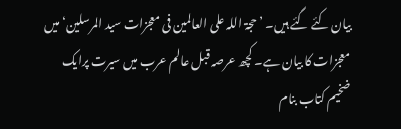بیان کئے گئے ہیں۔ ’حجۃ اللہ علی العالمین فی معجزات سید المرسلین‘ میں معجزات کا بیان ہے۔ کچھ عرصہ قبل عالم عرب میں سیرت پرایک ضخیم کتاب بنام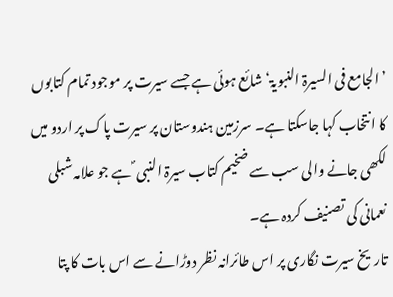’الجامع فی السیرۃ النبویۃ‘ شائع ہوئی ہے جسے سیرت پر موجود تمام کتابوں کا انتخاب کہا جاسکتا ہے۔ سرزمین ہندوستان پر سیرت پاک پر اردو میں لکھی جانے والی سب سے ضخیم کتاب سیرۃ النبی ؐ ہے جو علامہ شبلی نعمانی کی تصنیف کردہ ہے۔
تاریخ سیرت نگاری پر اس طائرانہ نظر دوڑانے سے اس بات کا پتا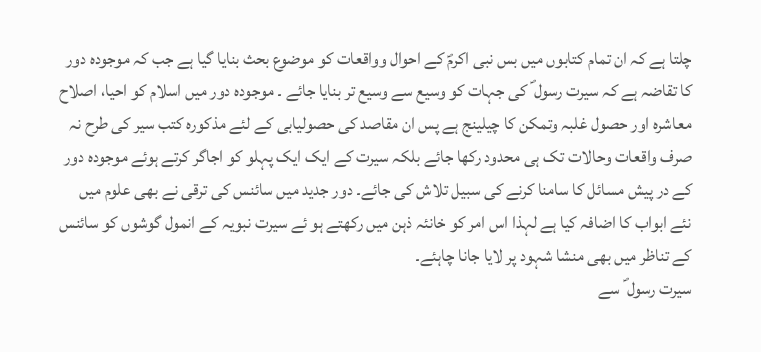چلتا ہے کہ ان تمام کتابوں میں بس نبی اکرمؐ کے احوال وواقعات کو موضوع بحث بنایا گیا ہے جب کہ موجودہ دور کا تقاضہ ہے کہ سیرت رسول ؐ کی جہات کو وسیع سے وسیع تر بنایا جائے ۔ موجودہ دور میں اسلام کو احیا، اصلاح معاشرہ اور حصول غلبہ وتمکن کا چیلینج ہے پس ان مقاصد کی حصولیابی کے لئے مذکورہ کتب سیر کی طرح نہ صرف واقعات وحالات تک ہی محدود رکھا جائے بلکہ سیرت کے ایک ایک پہلو کو اجاگر کرتے ہوئے موجودہ دور کے در پیش مسائل کا سامنا کرنے کی سبیل تلاش کی جائے۔ دور جدید میں سائنس کی ترقی نے بھی علوم میں نئے ابواب کا اضافہ کیا ہے لہذا اس امر کو خانئہ ذہن میں رکھتے ہو ئے سیرت نبویہ کے انمول گوشوں کو سائنس کے تناظر میں بھی منشا شہود پر لایا جانا چاہئے۔
سیرت رسول ؐ سے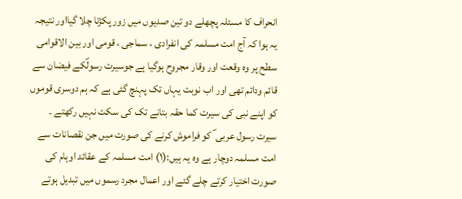انحراف کا مسئلہ پچھلے دو تین صدیوں میں زور پکڑتا چلا گیااور نتیجہ یہ ہوا کہ آج امت مسلمہ کی انفرادی ، سماجی ، قومی اور بین الاقوامی سطح پر وہ وقعت اور وقار مجروح ہوگیا ہے جوسیرت رسولؐکے فیضان سے قائم ودائم تھی اور اب نوبت یہاں تک پہنچ گئی ہے کہ ہم دوسری قوموں کو اپنے نبی کی سیرت کما حقہ بتانے تک کی سکت نہیں رکھتے ۔ سیرت رسول عربی ؐ کو فراموش کرنے کی صورت میں جن نقصانات سے امت مسلمہ دوچار ہے وہ یہ ہیں:(۱) امت مسلمہ کے عقائد اوہام کی صورت اختیار کرتے چلے گئے اور اعمال مجرد رسموں میں تبدیل ہوتے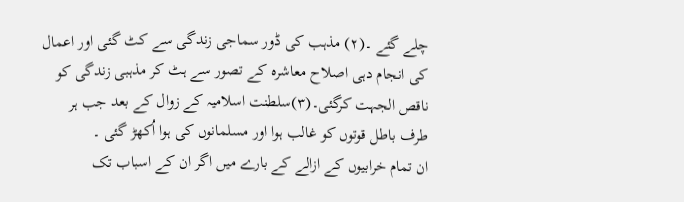چلے گئے ۔(۲) مذہب کی ڈور سماجی زندگی سے کٹ گئی اور اعمال کی انجام دہی اصلاح معاشرہ کے تصور سے ہٹ کر مذہبی زندگی کو ناقص الجہت کرگئی۔(۳)سلطنت اسلامیہ کے زوال کے بعد جب ہر طرف باطل قوتوں کو غالب ہوا اور مسلمانوں کی ہوا اُکھڑ گئی ۔
ان تمام خرابیوں کے ازالے کے بارے میں اگر ان کے اسباب تک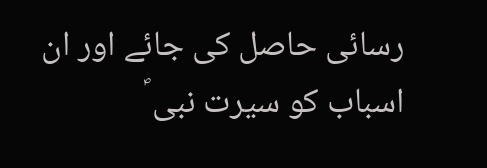رسائی حاصل کی جائے اور ان اسباب کو سیرت نبی ؐ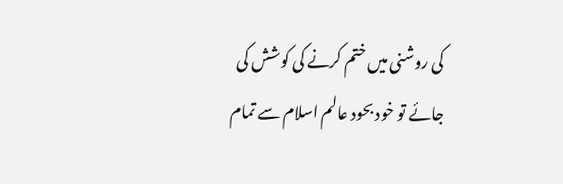کی روشنی میں ختم کرنے کی کوشش کی جائے تو خود بحود عالم اسلام سے تمام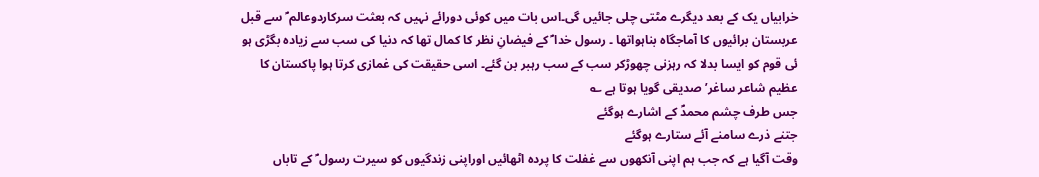خرابیاں یک کے بعد دیگرے مٹتی چلی جائیں گی۔اس بات میں کوئی دورائے نہیں کہ بعثت سرکاردوعالم ؐ سے قبل عربستان برائیوں کا آماجگاہ بناہواتھا ۔ رسول خدا ؐ کے فیضانِ نظر کا کمال تھا کہ دنیا کی سب سے زیادہ بگڑی ہو ئی قوم کو ایسا بدلا کہ رہزنی چھوڑکر سب کے سب رہبر بن گئے۔ اسی حقیقت کی غمازی کرتا ہوا پاکستان کا عظیم شاعر ساغر’ صدیقی گویا ہوتا ہے ؎
جس طرف چشم محمدؐ کے اشارے ہوگئے
جتنے ذرے سامنے آئے ستارے ہوگئے
وقت آگیا ہے کہ جب ہم اپنی آنکھوں سے غفلت کا پردہ اٹھائیں اوراپنی زندگیوں کو سیرت رسول ؐ کے تاباں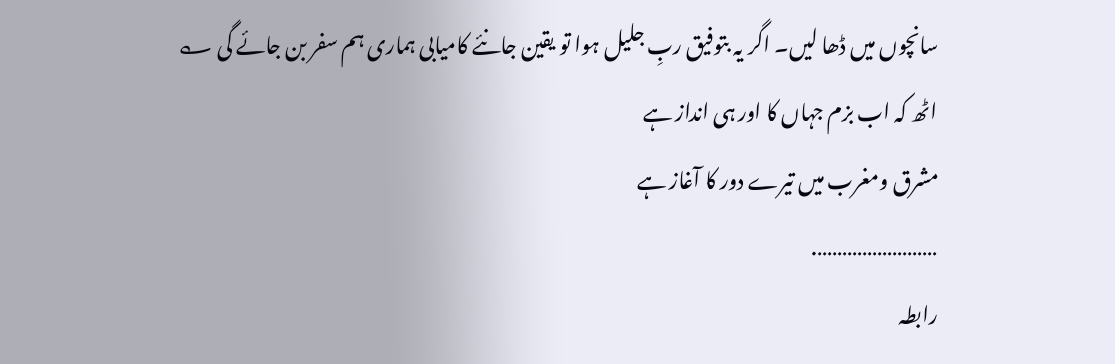سانچوں میں ڈھا لیں۔ اگر یہ بتوفیق ربِ جلیل ہوا تو یقین جانئے کامیابی ہماری ہم سفر بن جائے گی ؎
اٹھ کہ اب بزم جہاں کا اور ہی انداز ہے
مشرق ومغرب میں تیرے دور کا آغاز ہے
…………………….
رابطہ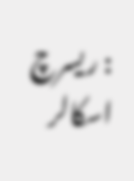: ریسرچ اسکالر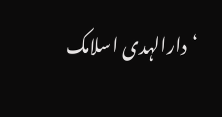‘دارالہدی اسلامک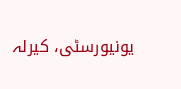یونیورسٹی، کیرلہ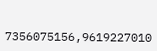7356075156,9619227010